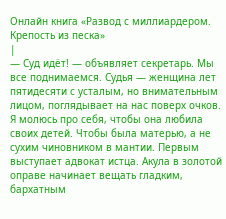Онлайн книга «Развод с миллиардером. Крепость из песка»
|
— Суд идёт! — объявляет секретарь. Мы все поднимаемся. Судья — женщина лет пятидесяти с усталым, но внимательным лицом, поглядывает на нас поверх очков. Я молюсь про себя, чтобы она любила своих детей. Чтобы была матерью, а не сухим чиновником в мантии. Первым выступает адвокат истца. Акула в золотой оправе начинает вещать гладким, бархатным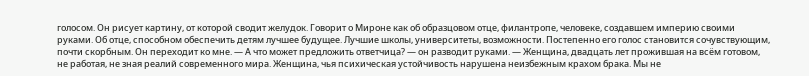голосом. Он рисует картину, от которой сводит желудок. Говорит о Мироне как об образцовом отце, филантропе, человеке, создавшем империю своими руками. Об отце, способном обеспечить детям лучшее будущее. Лучшие школы, университеты, возможности. Постепенно его голос становится сочувствующим, почти скорбным. Он переходит ко мне. — А что может предложить ответчица? — он разводит руками. — Женщина, двадцать лет прожившая на всём готовом, не работая, не зная реалий современного мира. Женщина, чья психическая устойчивость нарушена неизбежным крахом брака. Мы не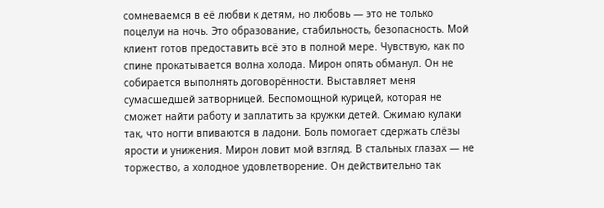сомневаемся в её любви к детям, но любовь — это не только поцелуи на ночь. Это образование, стабильность, безопасность. Мой клиент готов предоставить всё это в полной мере. Чувствую, как по спине прокатывается волна холода. Мирон опять обманул. Он не собирается выполнять договорённости. Выставляет меня сумасшедшей затворницей. Беспомощной курицей, которая не сможет найти работу и заплатить за кружки детей. Сжимаю кулаки так, что ногти впиваются в ладони. Боль помогает сдержать слёзы ярости и унижения. Мирон ловит мой взгляд. В стальных глазах — не торжество, а холодное удовлетворение. Он действительно так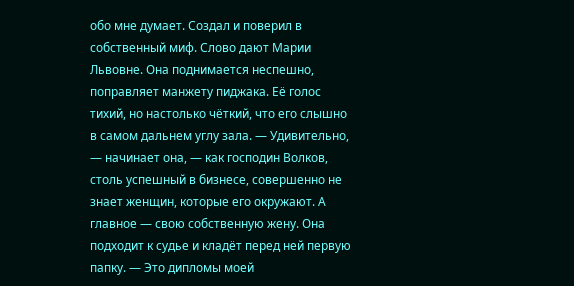обо мне думает. Создал и поверил в собственный миф. Слово дают Марии Львовне. Она поднимается неспешно, поправляет манжету пиджака. Её голос тихий, но настолько чёткий, что его слышно в самом дальнем углу зала. — Удивительно, — начинает она, — как господин Волков, столь успешный в бизнесе, совершенно не знает женщин, которые его окружают. А главное — свою собственную жену. Она подходит к судье и кладёт перед ней первую папку. — Это дипломы моей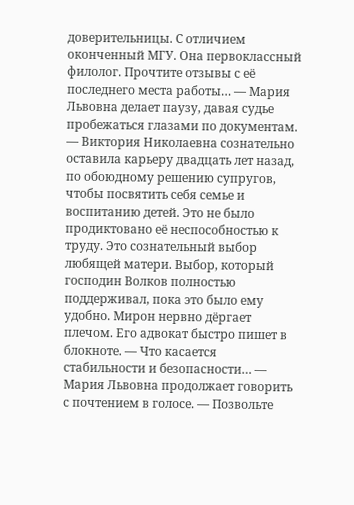доверительницы. С отличием оконченный МГУ. Она первоклассный филолог. Прочтите отзывы с её последнего места работы… — Мария Львовна делает паузу, давая судье пробежаться глазами по документам. — Виктория Николаевна сознательно оставила карьеру двадцать лет назад, по обоюдному решению супругов, чтобы посвятить себя семье и воспитанию детей. Это не было продиктовано её неспособностью к труду. Это сознательный выбор любящей матери. Выбор, который господин Волков полностью поддерживал, пока это было ему удобно. Мирон нервно дёргает плечом. Его адвокат быстро пишет в блокноте. — Что касается стабильности и безопасности… — Мария Львовна продолжает говорить с почтением в голосе. — Позвольте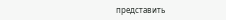представить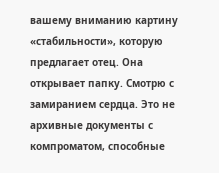вашему вниманию картину «стабильности», которую предлагает отец. Она открывает папку. Смотрю с замиранием сердца. Это не архивные документы с компроматом, способные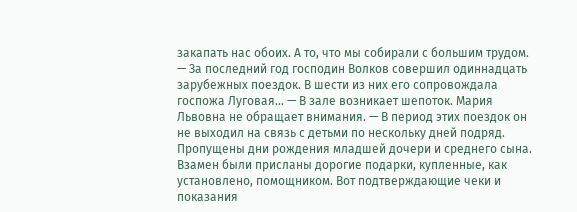закапать нас обоих. А то, что мы собирали с большим трудом. — За последний год господин Волков совершил одиннадцать зарубежных поездок. В шести из них его сопровождала госпожа Луговая… — В зале возникает шепоток. Мария Львовна не обращает внимания. — В период этих поездок он не выходил на связь с детьми по нескольку дней подряд. Пропущены дни рождения младшей дочери и среднего сына. Взамен были присланы дорогие подарки, купленные, как установлено, помощником. Вот подтверждающие чеки и показания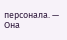персонала. — Она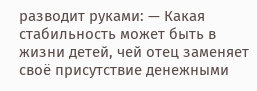разводит руками: — Какая стабильность может быть в жизни детей, чей отец заменяет своё присутствие денежными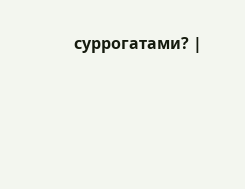суррогатами? |